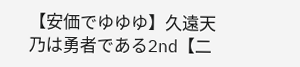【安価でゆゆゆ】久遠天乃は勇者である2nd【二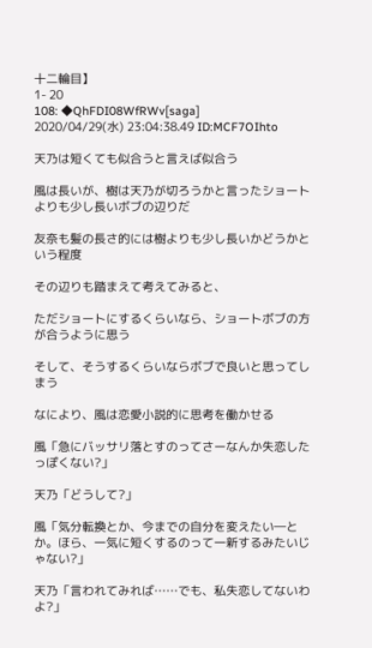十二輪目】
1- 20
108: ◆QhFDI08WfRWv[saga]
2020/04/29(水) 23:04:38.49 ID:MCF7OIhto

天乃は短くても似合うと言えば似合う

風は長いが、樹は天乃が切ろうかと言ったショートよりも少し長いボブの辺りだ

友奈も髪の長さ的には樹よりも少し長いかどうかという程度

その辺りも踏まえて考えてみると、

ただショートにするくらいなら、ショートボブの方が合うように思う

そして、そうするくらいならボブで良いと思ってしまう

なにより、風は恋愛小説的に思考を働かせる

風「急にバッサリ落とすのってさーなんか失恋したっぽくない?」

天乃「どうして?」

風「気分転換とか、今までの自分を変えたい―とか。ほら、一気に短くするのって一新するみたいじゃない?」

天乃「言われてみれば……でも、私失恋してないわよ?」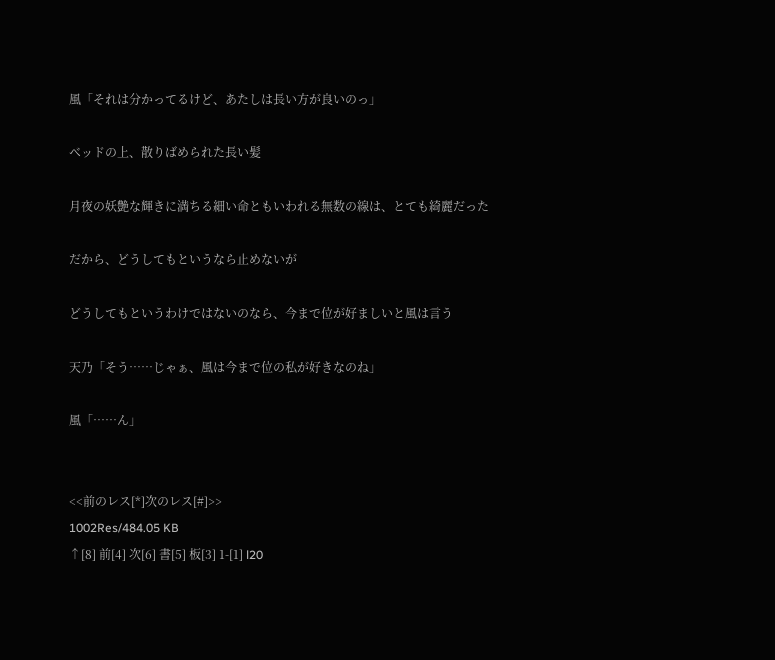風「それは分かってるけど、あたしは長い方が良いのっ」

ベッドの上、散りばめられた長い髪

月夜の妖艶な輝きに満ちる細い命ともいわれる無数の線は、とても綺麗だった

だから、どうしてもというなら止めないが

どうしてもというわけではないのなら、今まで位が好ましいと風は言う

天乃「そう……じゃぁ、風は今まで位の私が好きなのね」

風「……ん」


<<前のレス[*]次のレス[#]>>
1002Res/484.05 KB
↑[8] 前[4] 次[6] 書[5] 板[3] 1-[1] l20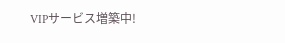VIPサービス増築中!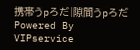携帯うpろだ|隙間うpろだ
Powered By VIPservice